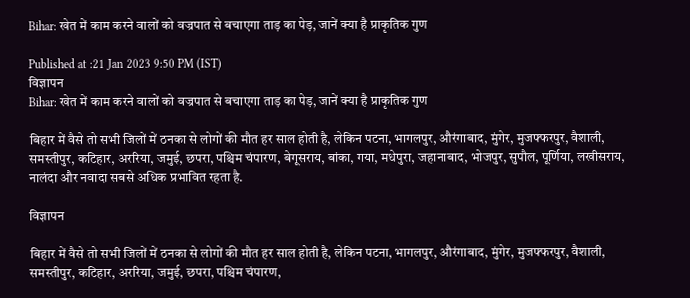Bihar: खेत में काम करने वालों को वज्रपात से बचाएगा ताड़ का पेड़, जानें क्या है प्राकृतिक गुण

Published at :21 Jan 2023 9:50 PM (IST)
विज्ञापन
Bihar: खेत में काम करने वालों को वज्रपात से बचाएगा ताड़ का पेड़, जानें क्या है प्राकृतिक गुण

बिहार में वैसे तो सभी जिलों में ठनका से लोगों की मौत हर साल होती है, लेकिन पटना, भागलपुर, औरंगाबाद, मुंगेर, मुजफ्फरपुर, वैशाली, समस्तीपुर, कटिहार, अररिया, जमुई, छपरा, पश्चिम चंपारण, बेगूसराय, बांका, गया, मधेपुरा, जहानाबाद, भोजपुर, सुपौल, पूर्णिया, लखीसराय, नालंदा और नवादा सबसे अधिक प्रभावित रहता है.

विज्ञापन

बिहार में वैसे तो सभी जिलों में ठनका से लोगों की मौत हर साल होती है, लेकिन पटना, भागलपुर, औरंगाबाद, मुंगेर, मुजफ्फरपुर, वैशाली, समस्तीपुर, कटिहार, अररिया, जमुई, छपरा, पश्चिम चंपारण,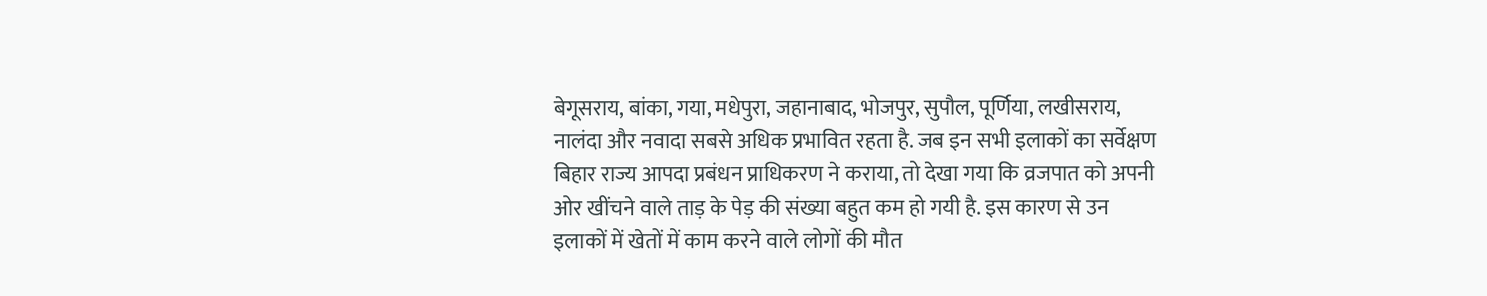बेगूसराय, बांका, गया, मधेपुरा, जहानाबाद, भोजपुर, सुपौल, पूर्णिया, लखीसराय, नालंदा और नवादा सबसे अधिक प्रभावित रहता है. जब इन सभी इलाकों का सर्वेक्षण बिहार राज्य आपदा प्रबंधन प्राधिकरण ने कराया, तो देखा गया कि व्रजपात को अपनी ओर खींचने वाले ताड़ के पेड़ की संख्या बहुत कम हो गयी है. इस कारण से उन इलाकों में खेतों में काम करने वाले लोगों की मौत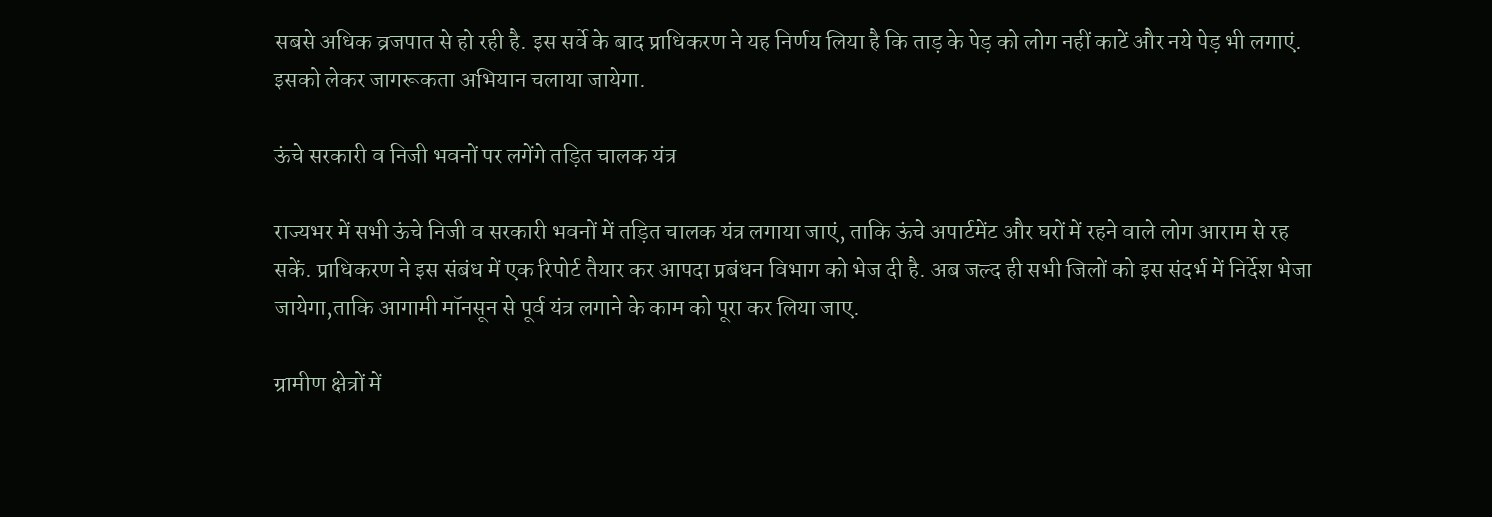सबसे अधिक व्रजपात से हो रही है. इस सर्वे के बाद प्राधिकरण ने यह निर्णय लिया है कि ताड़ के पेड़ को लोग नहीं काटें और नये पेड़ भी लगाएं. इसको लेकर जागरूकता अभियान चलाया जायेगा.

ऊंचे सरकारी व निजी भवनों पर लगेंगे तड़ित चालक यंत्र

राज्यभर में सभी ऊंचे निजी व सरकारी भवनों में तड़ित चालक यंत्र लगाया जाएं, ताकि ऊंचे अपार्टमेंट और घरों में रहने वाले लोग आराम से रह सकें. प्राधिकरण ने इस संबंध में एक रिपोर्ट तैयार कर आपदा प्रबंधन विभाग को भेज दी है. अब जल्द ही सभी जिलों को इस संदर्भ में निर्देश भेजा जायेगा,ताकि आगामी मॉनसून से पूर्व यंत्र लगाने के काम को पूरा कर लिया जाए.

ग्रामीण क्षेत्रों में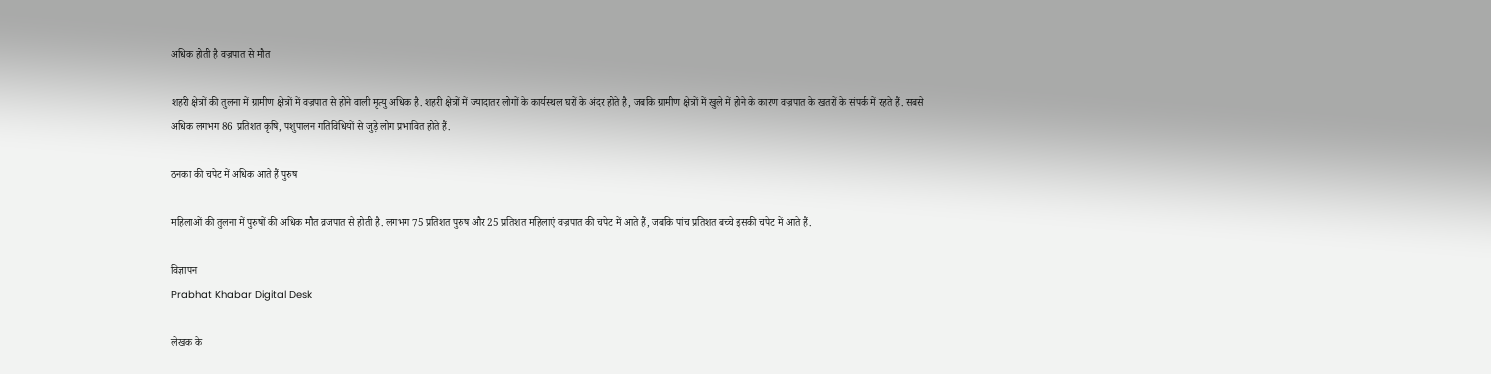अधिक होती है वज्रपात से मौत

शहरी क्षेत्रों की तुलना में ग्रामीण क्षेत्रों में वज्रपात से होने वाली मृत्यु अधिक है. शहरी क्षेत्रों में ज्यादातर लोगों के कार्यस्थल घरों के अंदर होते है, जबकि ग्रामीण क्षेत्रों में खुले में होने के कारण वज्रपात के खतरों के संपर्क में रहते हैं. सबसे अधिक लगभग 86 प्रतिशत कृषि, पशुपालन गतिविधियों से जुड़े लोग प्रभावित होते हैं.

ठनका की चपेट में अधिक आते हैं पुरुष

महिलाओं की तुलना में पुरुषों की अधिक मौत व्रजपात से होती है. लगभग 75 प्रतिशत पुरुष और 25 प्रतिशत महिलाएं वज्रपात की चपेट में आते हैं, जबकि पांच प्रतिशत बच्चे इसकी चपेट में आते हैं.

विज्ञापन
Prabhat Khabar Digital Desk

लेखक के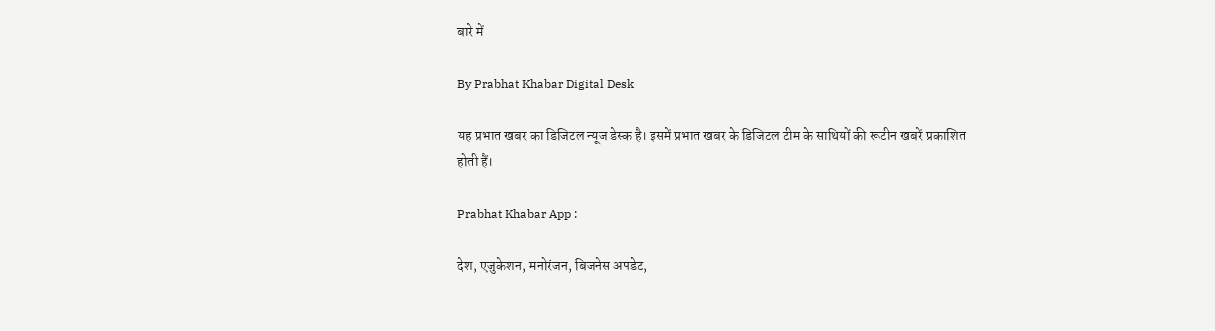बारे में

By Prabhat Khabar Digital Desk

यह प्रभात खबर का डिजिटल न्यूज डेस्क है। इसमें प्रभात खबर के डिजिटल टीम के साथियों की रूटीन खबरें प्रकाशित होती हैं।

Prabhat Khabar App :

देश, एजुकेशन, मनोरंजन, बिजनेस अपडेट,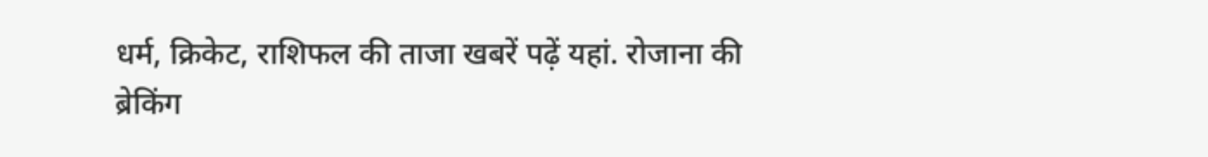धर्म, क्रिकेट, राशिफल की ताजा खबरें पढ़ें यहां. रोजाना की ब्रेकिंग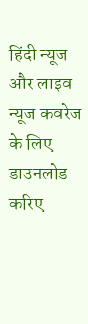हिंदी न्यूज और लाइव न्यूज कवरेज के लिए डाउनलोड करिए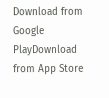Download from Google PlayDownload from App Store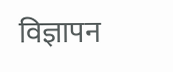विज्ञापन